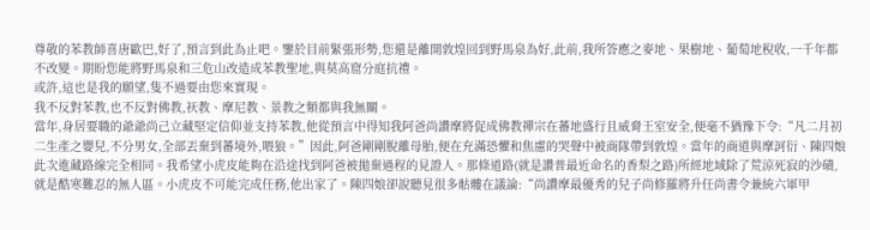尊敬的苯教師喜唐歐巴,好了,預言到此為止吧。鑒於目前緊張形勢,您還是離開敦煌回到野馬泉為好,此前,我所答應之麥地、果樹地、葡萄地稅收,一千年都不改變。期盼您能將野馬泉和三危山改造成苯教聖地,與莫高窟分庭抗禮。
或許,這也是我的願望,隻不過要由您來實現。
我不反對苯教,也不反對佛教,祆教、摩尼教、景教之類都與我無關。
當年,身居要職的爺爺尚己立藏堅定信仰並支持苯教,他從預言中得知我阿爸尚讚摩將促成佛教禪宗在蕃地盛行且威脅王室安全,便毫不猶豫下令:“凡二月初二生產之嬰兒,不分男女,全部丟棄到蕃境外,喂狼。”因此,阿爸剛剛脫離母胎,便在充滿恐懼和焦慮的哭聲中被商隊帶到敦煌。當年的商道與摩訶衍、陳四娘此次進藏路線完全相同。我希望小虎皮能夠在沿途找到阿爸被拋棄過程的見證人。那條道路(就是讚普最近命名的香梨之路)所經地域除了荒涼死寂的沙磧,就是酷寒難忍的無人區。小虎皮不可能完成任務,他出家了。陳四娘卻說聽見很多骷髏在議論:“尚讚摩最優秀的兒子尚修羅將升任尚書令兼統六軍甲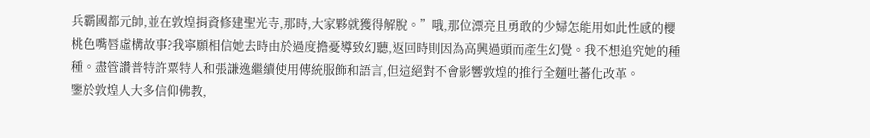兵霸國都元帥,並在敦煌捐資修建聖光寺,那時,大家夥就獲得解脫。”哦,那位漂亮且勇敢的少婦怎能用如此性感的櫻桃色嘴唇虛構故事?我寧願相信她去時由於過度擔憂導致幻聽,返回時則因為高興過頭而產生幻覺。我不想追究她的種種。盡管讚普特許粟特人和張謙逸繼續使用傳統服飾和語言,但這絕對不會影響敦煌的推行全麵吐蕃化改革。
鑒於敦煌人大多信仰佛教,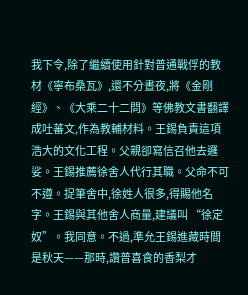我下令,除了繼續使用針對普通戰俘的教材《寧布桑瓦》,還不分晝夜,將《金剛經》、《大乘二十二問》等佛教文書翻譯成吐蕃文,作為教輔材料。王錫負責這項浩大的文化工程。父親卻寫信召他去邏娑。王錫推薦徐舍人代行其職。父命不可不遵。捉筆舍中,徐姓人很多,得賜他名字。王錫與其他舍人商量,建議叫 “徐定奴”。我同意。不過,準允王錫進藏時間是秋天——那時,讚普喜食的香梨才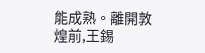能成熟。離開敦煌前,王錫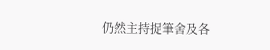仍然主持捉筆舍及各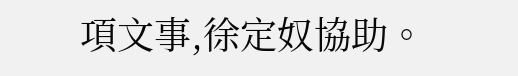項文事,徐定奴協助。